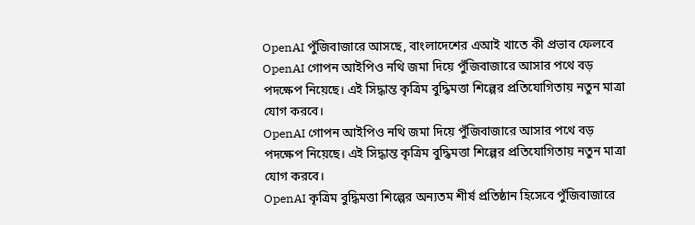OpenAI পুঁজিবাজারে আসছে, বাংলাদেশের এআই খাতে কী প্রভাব ফেলবে
OpenAI গোপন আইপিও নথি জমা দিয়ে পুঁজিবাজারে আসার পথে বড় পদক্ষেপ নিয়েছে। এই সিদ্ধান্ত কৃত্রিম বুদ্ধিমত্তা শিল্পের প্রতিযোগিতায় নতুন মাত্রা যোগ করবে।
OpenAI গোপন আইপিও নথি জমা দিয়ে পুঁজিবাজারে আসার পথে বড় পদক্ষেপ নিয়েছে। এই সিদ্ধান্ত কৃত্রিম বুদ্ধিমত্তা শিল্পের প্রতিযোগিতায় নতুন মাত্রা যোগ করবে।
OpenAI কৃত্রিম বুদ্ধিমত্তা শিল্পের অন্যতম শীর্ষ প্রতিষ্ঠান হিসেবে পুঁজিবাজারে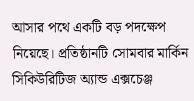আসার পথে একটি বড় পদক্ষেপ নিয়েছে। প্রতিষ্ঠানটি সোমবার মার্কিন সিকিউরিটিজ অ্যান্ড এক্সচেঞ্জ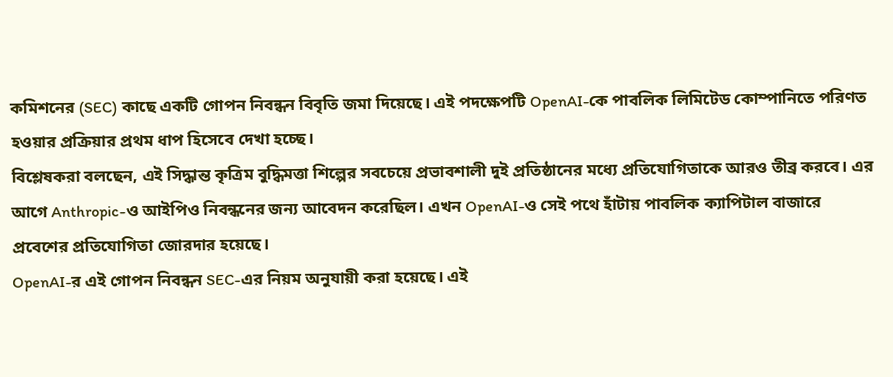কমিশনের (SEC) কাছে একটি গোপন নিবন্ধন বিবৃতি জমা দিয়েছে। এই পদক্ষেপটি OpenAI-কে পাবলিক লিমিটেড কোম্পানিতে পরিণত হওয়ার প্রক্রিয়ার প্রথম ধাপ হিসেবে দেখা হচ্ছে।
বিশ্লেষকরা বলছেন, এই সিদ্ধান্ত কৃত্রিম বুদ্ধিমত্তা শিল্পের সবচেয়ে প্রভাবশালী দুই প্রতিষ্ঠানের মধ্যে প্রতিযোগিতাকে আরও তীব্র করবে। এর আগে Anthropic-ও আইপিও নিবন্ধনের জন্য আবেদন করেছিল। এখন OpenAI-ও সেই পথে হাঁটায় পাবলিক ক্যাপিটাল বাজারে প্রবেশের প্রতিযোগিতা জোরদার হয়েছে।
OpenAI-র এই গোপন নিবন্ধন SEC-এর নিয়ম অনুযায়ী করা হয়েছে। এই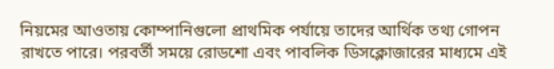নিয়মের আওতায় কোম্পানিগুলো প্রাথমিক পর্যায়ে তাদের আর্থিক তথ্য গোপন রাখতে পারে। পরবর্তী সময়ে রোডশো এবং পাবলিক ডিসক্লোজারের মাধ্যমে এই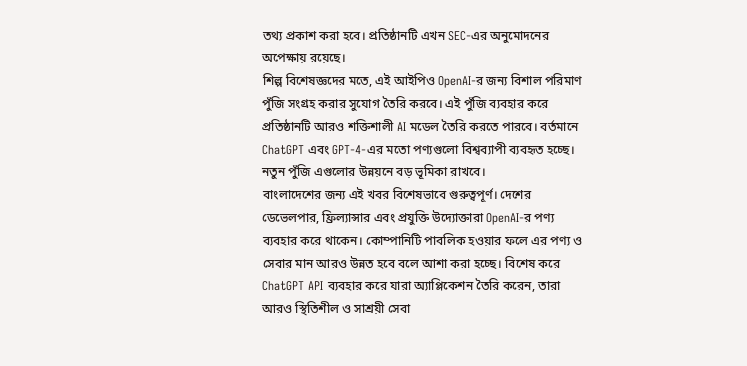তথ্য প্রকাশ করা হবে। প্রতিষ্ঠানটি এখন SEC-এর অনুমোদনের অপেক্ষায় রয়েছে।
শিল্প বিশেষজ্ঞদের মতে, এই আইপিও OpenAI-র জন্য বিশাল পরিমাণ পুঁজি সংগ্রহ করার সুযোগ তৈরি করবে। এই পুঁজি ব্যবহার করে প্রতিষ্ঠানটি আরও শক্তিশালী AI মডেল তৈরি করতে পারবে। বর্তমানে ChatGPT এবং GPT-4-এর মতো পণ্যগুলো বিশ্বব্যাপী ব্যবহৃত হচ্ছে। নতুন পুঁজি এগুলোর উন্নয়নে বড় ভূমিকা রাখবে।
বাংলাদেশের জন্য এই খবর বিশেষভাবে গুরুত্বপূর্ণ। দেশের ডেভেলপার, ফ্রিল্যান্সার এবং প্রযুক্তি উদ্যোক্তারা OpenAI-র পণ্য ব্যবহার করে থাকেন। কোম্পানিটি পাবলিক হওয়ার ফলে এর পণ্য ও সেবার মান আরও উন্নত হবে বলে আশা করা হচ্ছে। বিশেষ করে ChatGPT API ব্যবহার করে যারা অ্যাপ্লিকেশন তৈরি করেন, তারা আরও স্থিতিশীল ও সাশ্রয়ী সেবা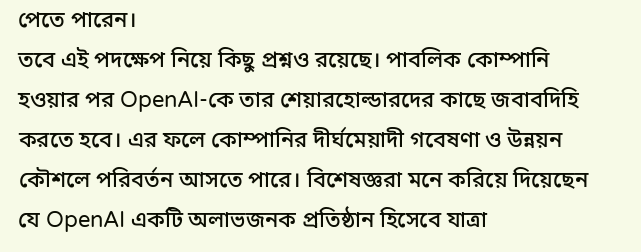পেতে পারেন।
তবে এই পদক্ষেপ নিয়ে কিছু প্রশ্নও রয়েছে। পাবলিক কোম্পানি হওয়ার পর OpenAI-কে তার শেয়ারহোল্ডারদের কাছে জবাবদিহি করতে হবে। এর ফলে কোম্পানির দীর্ঘমেয়াদী গবেষণা ও উন্নয়ন কৌশলে পরিবর্তন আসতে পারে। বিশেষজ্ঞরা মনে করিয়ে দিয়েছেন যে OpenAI একটি অলাভজনক প্রতিষ্ঠান হিসেবে যাত্রা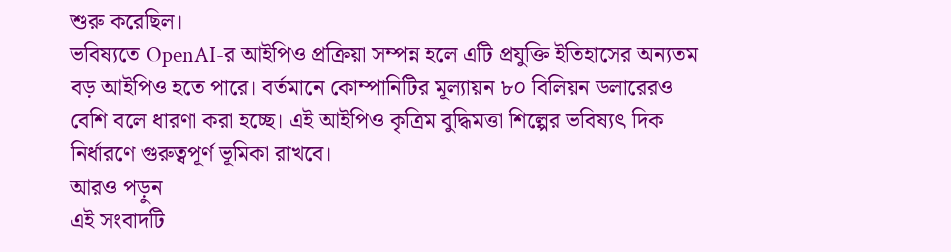শুরু করেছিল।
ভবিষ্যতে OpenAI-র আইপিও প্রক্রিয়া সম্পন্ন হলে এটি প্রযুক্তি ইতিহাসের অন্যতম বড় আইপিও হতে পারে। বর্তমানে কোম্পানিটির মূল্যায়ন ৮০ বিলিয়ন ডলারেরও বেশি বলে ধারণা করা হচ্ছে। এই আইপিও কৃত্রিম বুদ্ধিমত্তা শিল্পের ভবিষ্যৎ দিক নির্ধারণে গুরুত্বপূর্ণ ভূমিকা রাখবে।
আরও পড়ুন
এই সংবাদটি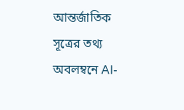আন্তর্জাতিক সূত্রের তথ্য অবলম্বনে AI-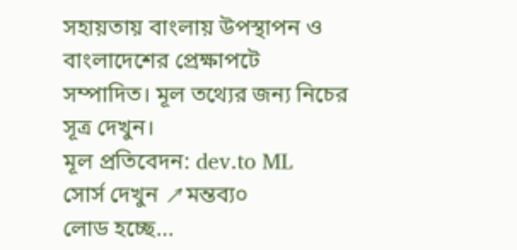সহায়তায় বাংলায় উপস্থাপন ও বাংলাদেশের প্রেক্ষাপটে সম্পাদিত। মূল তথ্যের জন্য নিচের সূত্র দেখুন।
মূল প্রতিবেদন: dev.to ML
সোর্স দেখুন ↗মন্তব্য০
লোড হচ্ছে...